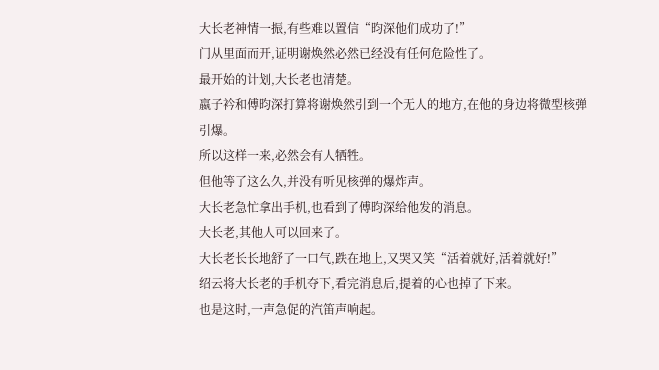大长老神情一振,有些难以置信“昀深他们成功了!”
门从里面而开,证明谢焕然必然已经没有任何危险性了。
最开始的计划,大长老也清楚。
嬴子衿和傅昀深打算将谢焕然引到一个无人的地方,在他的身边将微型核弹引爆。
所以这样一来,必然会有人牺牲。
但他等了这么久,并没有听见核弹的爆炸声。
大长老急忙拿出手机,也看到了傅昀深给他发的消息。
大长老,其他人可以回来了。
大长老长长地舒了一口气,跌在地上,又哭又笑“活着就好,活着就好!”
绍云将大长老的手机夺下,看完消息后,提着的心也掉了下来。
也是这时,一声急促的汽笛声响起。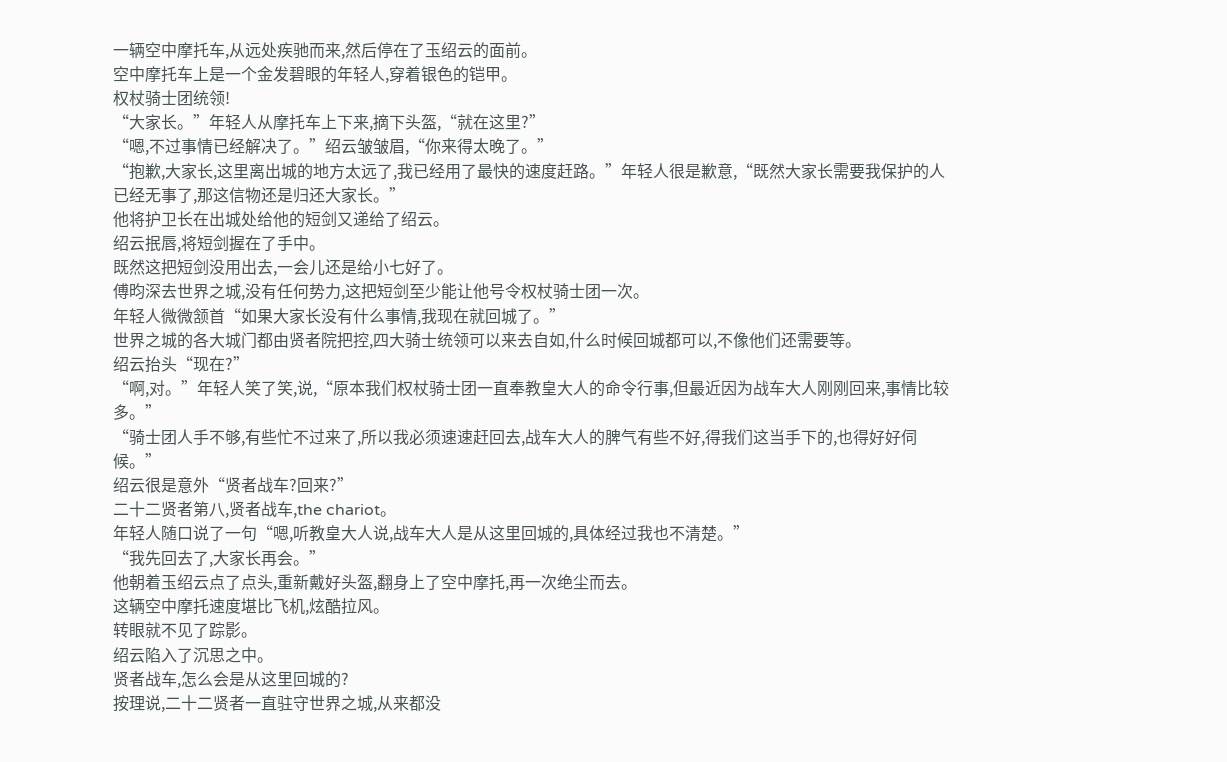一辆空中摩托车,从远处疾驰而来,然后停在了玉绍云的面前。
空中摩托车上是一个金发碧眼的年轻人,穿着银色的铠甲。
权杖骑士团统领!
“大家长。”年轻人从摩托车上下来,摘下头盔,“就在这里?”
“嗯,不过事情已经解决了。”绍云皱皱眉,“你来得太晚了。”
“抱歉,大家长,这里离出城的地方太远了,我已经用了最快的速度赶路。”年轻人很是歉意,“既然大家长需要我保护的人已经无事了,那这信物还是归还大家长。”
他将护卫长在出城处给他的短剑又递给了绍云。
绍云抿唇,将短剑握在了手中。
既然这把短剑没用出去,一会儿还是给小七好了。
傅昀深去世界之城,没有任何势力,这把短剑至少能让他号令权杖骑士团一次。
年轻人微微颔首“如果大家长没有什么事情,我现在就回城了。”
世界之城的各大城门都由贤者院把控,四大骑士统领可以来去自如,什么时候回城都可以,不像他们还需要等。
绍云抬头“现在?”
“啊,对。”年轻人笑了笑,说,“原本我们权杖骑士团一直奉教皇大人的命令行事,但最近因为战车大人刚刚回来,事情比较多。”
“骑士团人手不够,有些忙不过来了,所以我必须速速赶回去,战车大人的脾气有些不好,得我们这当手下的,也得好好伺候。”
绍云很是意外“贤者战车?回来?”
二十二贤者第八,贤者战车,the chariot。
年轻人随口说了一句“嗯,听教皇大人说,战车大人是从这里回城的,具体经过我也不清楚。”
“我先回去了,大家长再会。”
他朝着玉绍云点了点头,重新戴好头盔,翻身上了空中摩托,再一次绝尘而去。
这辆空中摩托速度堪比飞机,炫酷拉风。
转眼就不见了踪影。
绍云陷入了沉思之中。
贤者战车,怎么会是从这里回城的?
按理说,二十二贤者一直驻守世界之城,从来都没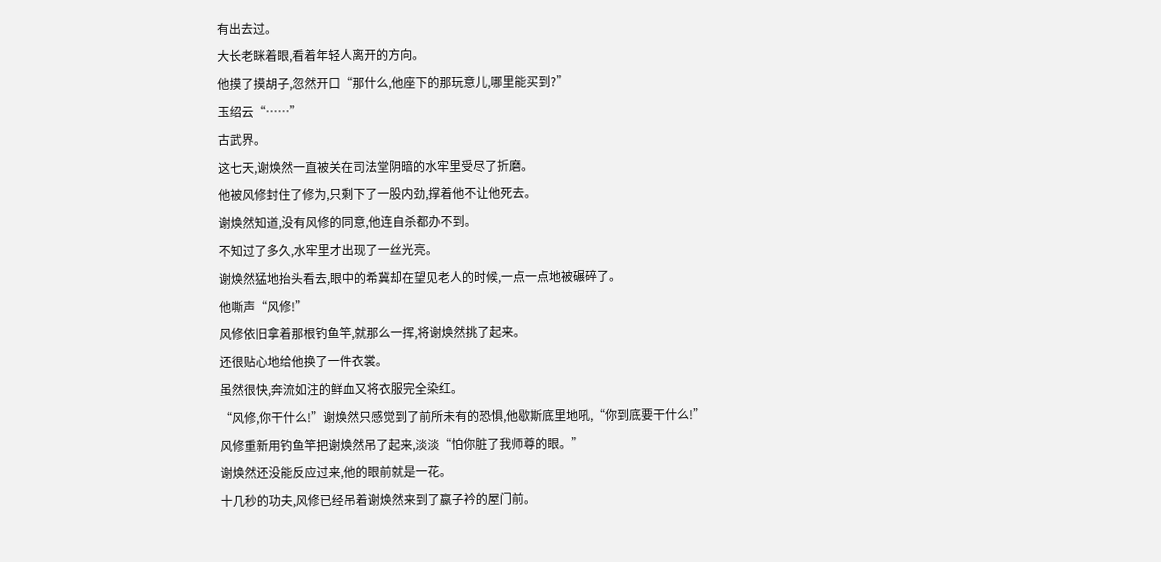有出去过。
大长老眯着眼,看着年轻人离开的方向。
他摸了摸胡子,忽然开口“那什么,他座下的那玩意儿,哪里能买到?”
玉绍云“……”
古武界。
这七天,谢焕然一直被关在司法堂阴暗的水牢里受尽了折磨。
他被风修封住了修为,只剩下了一股内劲,撑着他不让他死去。
谢焕然知道,没有风修的同意,他连自杀都办不到。
不知过了多久,水牢里才出现了一丝光亮。
谢焕然猛地抬头看去,眼中的希冀却在望见老人的时候,一点一点地被碾碎了。
他嘶声“风修!”
风修依旧拿着那根钓鱼竿,就那么一挥,将谢焕然挑了起来。
还很贴心地给他换了一件衣裳。
虽然很快,奔流如注的鲜血又将衣服完全染红。
“风修,你干什么!”谢焕然只感觉到了前所未有的恐惧,他歇斯底里地吼,“你到底要干什么!”
风修重新用钓鱼竿把谢焕然吊了起来,淡淡“怕你脏了我师尊的眼。”
谢焕然还没能反应过来,他的眼前就是一花。
十几秒的功夫,风修已经吊着谢焕然来到了嬴子衿的屋门前。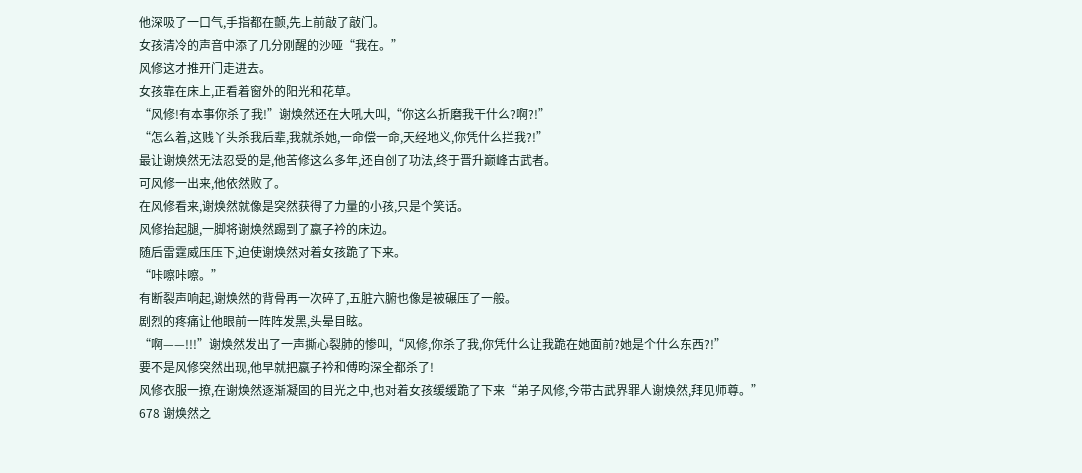他深吸了一口气,手指都在颤,先上前敲了敲门。
女孩清冷的声音中添了几分刚醒的沙哑“我在。”
风修这才推开门走进去。
女孩靠在床上,正看着窗外的阳光和花草。
“风修!有本事你杀了我!”谢焕然还在大吼大叫,“你这么折磨我干什么?啊?!”
“怎么着,这贱丫头杀我后辈,我就杀她,一命偿一命,天经地义,你凭什么拦我?!”
最让谢焕然无法忍受的是,他苦修这么多年,还自创了功法,终于晋升巅峰古武者。
可风修一出来,他依然败了。
在风修看来,谢焕然就像是突然获得了力量的小孩,只是个笑话。
风修抬起腿,一脚将谢焕然踢到了嬴子衿的床边。
随后雷霆威压压下,迫使谢焕然对着女孩跪了下来。
“咔嚓咔嚓。”
有断裂声响起,谢焕然的背骨再一次碎了,五脏六腑也像是被碾压了一般。
剧烈的疼痛让他眼前一阵阵发黑,头晕目眩。
“啊——!!!”谢焕然发出了一声撕心裂肺的惨叫,“风修,你杀了我,你凭什么让我跪在她面前?她是个什么东西?!”
要不是风修突然出现,他早就把嬴子衿和傅昀深全都杀了!
风修衣服一撩,在谢焕然逐渐凝固的目光之中,也对着女孩缓缓跪了下来“弟子风修,今带古武界罪人谢焕然,拜见师尊。”
678 谢焕然之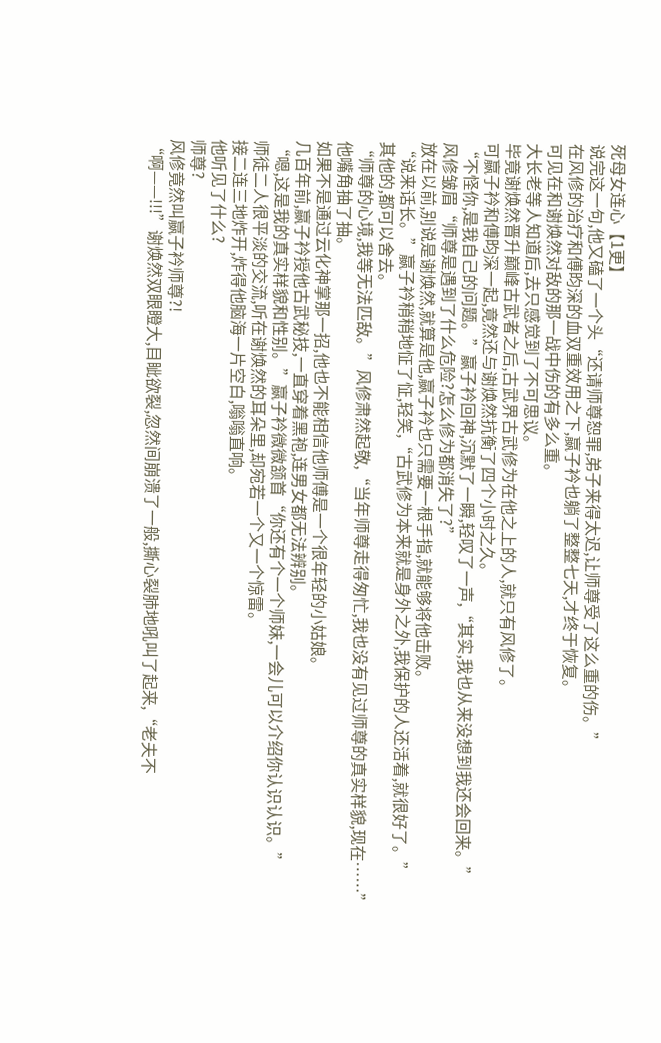死母女连心【1更】
说完这一句,他又磕了一个头“还请师尊恕罪,弟子来得太迟,让师尊受了这么重的伤。”
在风修的治疗和傅昀深的血双重效用之下,嬴子衿也躺了整整七天,才终于恢复。
可见在和谢焕然对敌的那一战中伤的有多么重。
大长老等人知道后,去只感觉到了不可思议。
毕竟谢焕然晋升巅峰古武者之后,古武界古武修为在他之上的人,就只有风修了。
可嬴子衿和傅昀深一起,竟然还与谢焕然抗衡了四个小时之久。
“不怪你,是我自己的问题。”嬴子衿回神,沉默了一瞬,轻叹了一声,“其实,我也从来没想到我还会回来。”
风修皱眉“师尊是遇到了什么危险?怎么修为都消失了?”
放在以前,别说是谢焕然,就算是他,嬴子衿也只需要一根手指,就能够将他击败。
“说来话长。”嬴子衿稍稍地怔了怔,轻笑,“古武修为本来就是身外之外,我保护的人还活着,就很好了。”
其他的,都可以舍去。
“师尊的心境,我等无法匹敌。”风修肃然起敬,“当年师尊走得匆忙,我也没有见过师尊的真实样貌,现在……”
他嘴角抽了抽。
如果不是通过云化神掌那一招,他也不能相信他师傅是一个很年轻的小姑娘。
几百年前,嬴子衿授他古武秘技,一直穿着黑袍,连男女都无法辨别。
“嗯,这是我的真实样貌和性别。”嬴子衿微微颔首“你还有个一个师妹,一会儿可以介绍你认识认识。”
师徒二人很平淡的交流,听在谢焕然的耳朵里,却宛若一个又一个惊雷。
接二连三地炸开,炸得他脑海一片空白,嗡嗡直响。
他听见了什么?
师尊?
风修竟然叫嬴子衿师尊?!
“啊——!!!”谢焕然双眼瞪大,目眦欲裂,忽然间崩溃了一般,撕心裂肺地吼叫了起来,“老夫不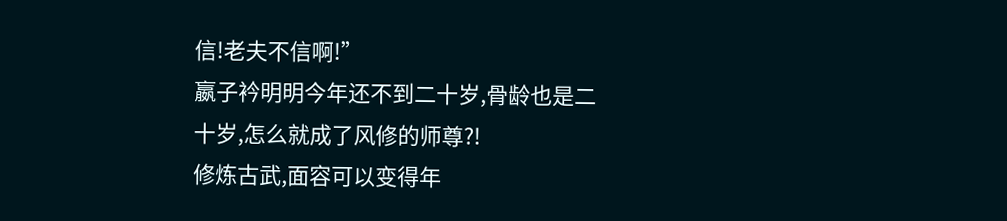信!老夫不信啊!”
嬴子衿明明今年还不到二十岁,骨龄也是二十岁,怎么就成了风修的师尊?!
修炼古武,面容可以变得年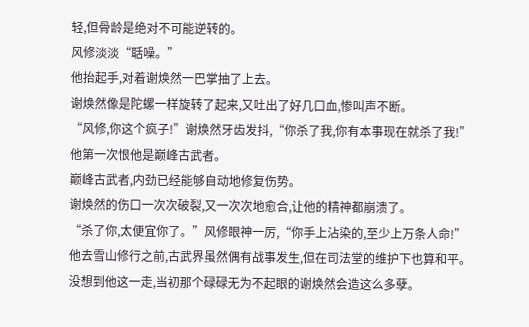轻,但骨龄是绝对不可能逆转的。
风修淡淡“聒噪。”
他抬起手,对着谢焕然一巴掌抽了上去。
谢焕然像是陀螺一样旋转了起来,又吐出了好几口血,惨叫声不断。
“风修,你这个疯子!”谢焕然牙齿发抖,“你杀了我,你有本事现在就杀了我!”
他第一次恨他是巅峰古武者。
巅峰古武者,内劲已经能够自动地修复伤势。
谢焕然的伤口一次次破裂,又一次次地愈合,让他的精神都崩溃了。
“杀了你,太便宜你了。”风修眼神一厉,“你手上沾染的,至少上万条人命!”
他去雪山修行之前,古武界虽然偶有战事发生,但在司法堂的维护下也算和平。
没想到他这一走,当初那个碌碌无为不起眼的谢焕然会造这么多孽。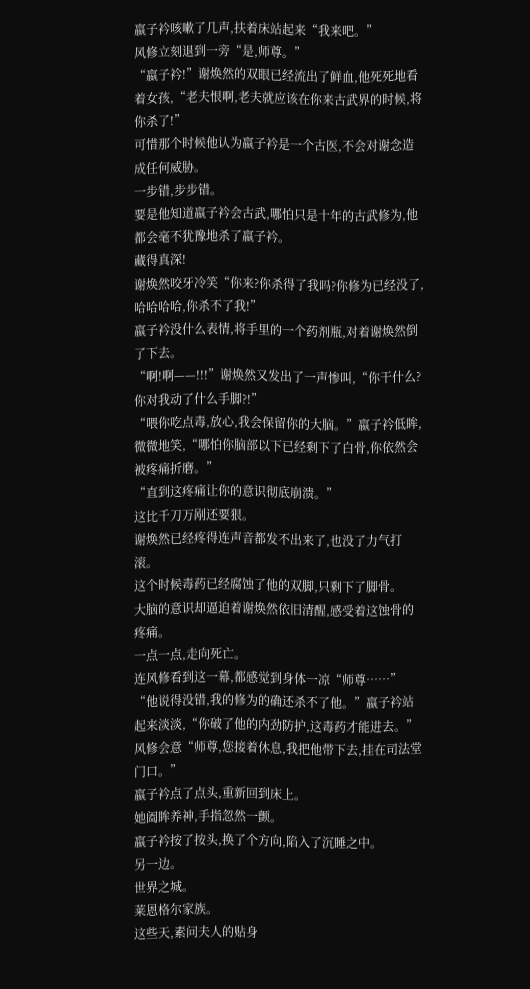嬴子衿咳嗽了几声,扶着床站起来“我来吧。”
风修立刻退到一旁“是,师尊。”
“嬴子衿!”谢焕然的双眼已经流出了鲜血,他死死地看着女孩,“老夫恨啊,老夫就应该在你来古武界的时候,将你杀了!”
可惜那个时候他认为嬴子衿是一个古医,不会对谢念造成任何威胁。
一步错,步步错。
要是他知道嬴子衿会古武,哪怕只是十年的古武修为,他都会毫不犹豫地杀了嬴子衿。
藏得真深!
谢焕然咬牙冷笑“你来?你杀得了我吗?你修为已经没了,哈哈哈哈,你杀不了我!”
嬴子衿没什么表情,将手里的一个药剂瓶,对着谢焕然倒了下去。
“啊!啊——!!!”谢焕然又发出了一声惨叫,“你干什么?你对我动了什么手脚?!”
“喂你吃点毒,放心,我会保留你的大脑。”嬴子衿低眸,微微地笑,“哪怕你脑部以下已经剩下了白骨,你依然会被疼痛折磨。”
“直到这疼痛让你的意识彻底崩溃。”
这比千刀万剐还要狠。
谢焕然已经疼得连声音都发不出来了,也没了力气打滚。
这个时候毒药已经腐蚀了他的双脚,只剩下了脚骨。
大脑的意识却逼迫着谢焕然依旧清醒,感受着这蚀骨的疼痛。
一点一点,走向死亡。
连风修看到这一幕,都感觉到身体一凉“师尊……”
“他说得没错,我的修为的确还杀不了他。”嬴子衿站起来淡淡,“你破了他的内劲防护,这毒药才能进去。”
风修会意“师尊,您接着休息,我把他带下去,挂在司法堂门口。”
嬴子衿点了点头,重新回到床上。
她阖眸养神,手指忽然一颤。
嬴子衿按了按头,换了个方向,陷入了沉睡之中。
另一边。
世界之城。
莱恩格尔家族。
这些天,素问夫人的贴身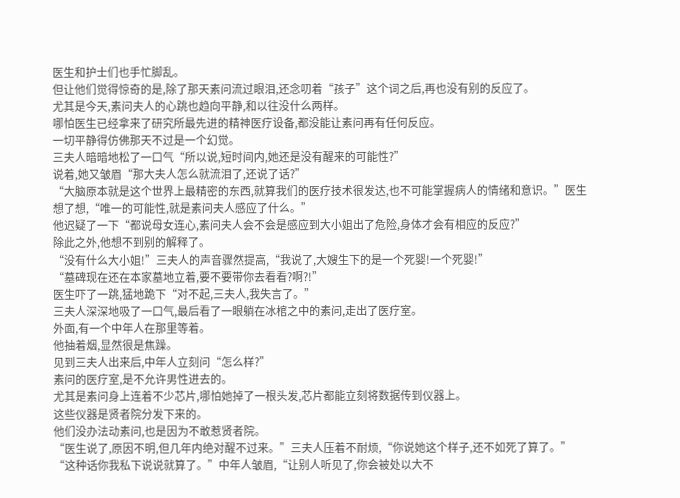医生和护士们也手忙脚乱。
但让他们觉得惊奇的是,除了那天素问流过眼泪,还念叨着“孩子”这个词之后,再也没有别的反应了。
尤其是今天,素问夫人的心跳也趋向平静,和以往没什么两样。
哪怕医生已经拿来了研究所最先进的精神医疗设备,都没能让素问再有任何反应。
一切平静得仿佛那天不过是一个幻觉。
三夫人暗暗地松了一口气“所以说,短时间内,她还是没有醒来的可能性?”
说着,她又皱眉“那大夫人怎么就流泪了,还说了话?”
“大脑原本就是这个世界上最精密的东西,就算我们的医疗技术很发达,也不可能掌握病人的情绪和意识。”医生想了想,“唯一的可能性,就是素问夫人感应了什么。”
他迟疑了一下“都说母女连心,素问夫人会不会是感应到大小姐出了危险,身体才会有相应的反应?”
除此之外,他想不到别的解释了。
“没有什么大小姐!”三夫人的声音骤然提高,“我说了,大嫂生下的是一个死婴!一个死婴!”
“墓碑现在还在本家墓地立着,要不要带你去看看?啊?!”
医生吓了一跳,猛地跪下“对不起,三夫人,我失言了。”
三夫人深深地吸了一口气,最后看了一眼躺在冰棺之中的素问,走出了医疗室。
外面,有一个中年人在那里等着。
他抽着烟,显然很是焦躁。
见到三夫人出来后,中年人立刻问“怎么样?”
素问的医疗室,是不允许男性进去的。
尤其是素问身上连着不少芯片,哪怕她掉了一根头发,芯片都能立刻将数据传到仪器上。
这些仪器是贤者院分发下来的。
他们没办法动素问,也是因为不敢惹贤者院。
“医生说了,原因不明,但几年内绝对醒不过来。”三夫人压着不耐烦,“你说她这个样子,还不如死了算了。”
“这种话你我私下说说就算了。”中年人皱眉,“让别人听见了,你会被处以大不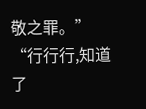敬之罪。”
“行行行,知道了